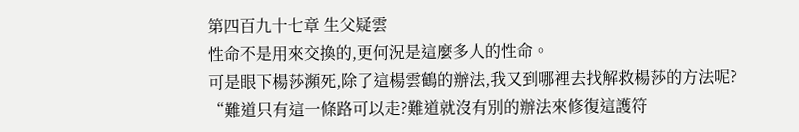第四百九十七章 生父疑雲
性命不是用來交換的,更何況是這麼多人的性命。
可是眼下楊莎瀕死,除了這楊雲鶴的辦法,我又到哪裡去找解救楊莎的方法呢?
“難道只有這一條路可以走?難道就沒有別的辦法來修復這護符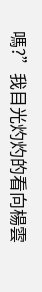嗎?”我目光灼灼的看向楊雲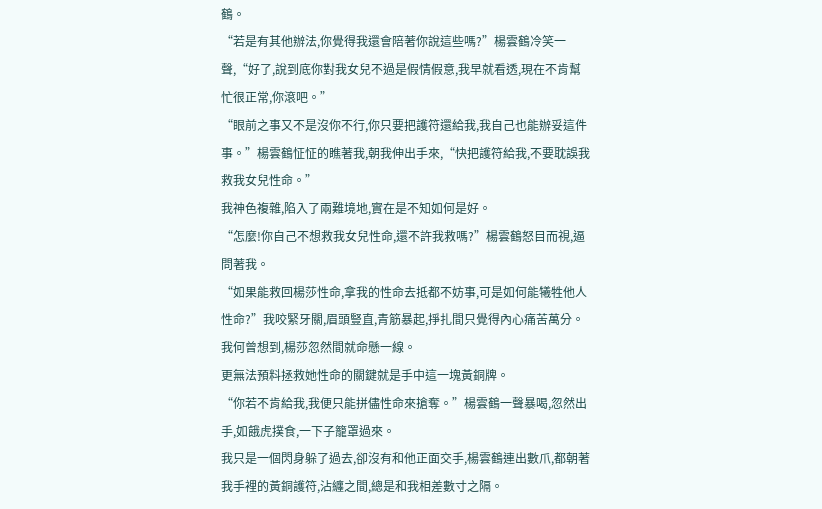鶴。
“若是有其他辦法,你覺得我還會陪著你說這些嗎?”楊雲鶴冷笑一聲,“好了,說到底你對我女兒不過是假情假意,我早就看透,現在不肯幫忙很正常,你滾吧。”
“眼前之事又不是沒你不行,你只要把護符還給我,我自己也能辦妥這件事。”楊雲鶴怔怔的瞧著我,朝我伸出手來,“快把護符給我,不要耽誤我救我女兒性命。”
我神色複雜,陷入了兩難境地,實在是不知如何是好。
“怎麼!你自己不想救我女兒性命,還不許我救嗎?”楊雲鶴怒目而視,逼問著我。
“如果能救回楊莎性命,拿我的性命去抵都不妨事,可是如何能犧牲他人性命?”我咬緊牙關,眉頭豎直,青筋暴起,掙扎間只覺得內心痛苦萬分。
我何曾想到,楊莎忽然間就命懸一線。
更無法預料拯救她性命的關鍵就是手中這一塊黃銅牌。
“你若不肯給我,我便只能拼儘性命來搶奪。”楊雲鶴一聲暴喝,忽然出手,如餓虎撲食,一下子籠罩過來。
我只是一個閃身躲了過去,卻沒有和他正面交手,楊雲鶴連出數爪,都朝著我手裡的黃銅護符,沾纏之間,總是和我相差數寸之隔。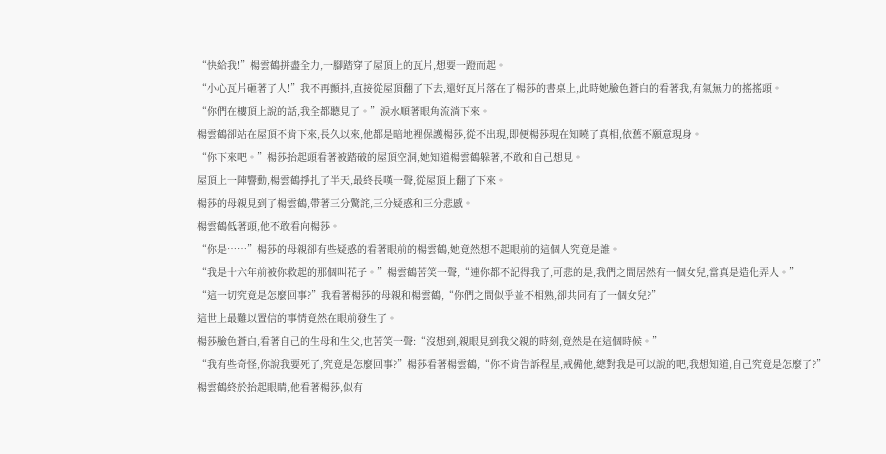“快給我!”楊雲鶴拼盡全力,一腳踏穿了屋頂上的瓦片,想要一蹬而起。
“小心瓦片砸著了人!”我不再顫抖,直接從屋頂翻了下去,還好瓦片落在了楊莎的書桌上,此時她臉色蒼白的看著我,有氣無力的搖搖頭。
“你們在樓頂上說的話,我全都聽見了。”淚水順著眼角流淌下來。
楊雲鶴卻站在屋頂不肯下來,長久以來,他都是暗地裡保護楊莎,從不出現,即便楊莎現在知曉了真相,依舊不願意現身。
“你下來吧。”楊莎抬起頭看著被踏破的屋頂空洞,她知道楊雲鶴躲著,不敢和自己想見。
屋頂上一陣響動,楊雲鶴掙扎了半天,最終長嘆一聲,從屋頂上翻了下來。
楊莎的母親見到了楊雲鶴,帶著三分驚詫,三分疑惑和三分悲慼。
楊雲鶴低著頭,他不敢看向楊莎。
“你是……”楊莎的母親卻有些疑惑的看著眼前的楊雲鶴,她竟然想不起眼前的這個人究竟是誰。
“我是十六年前被你救起的那個叫花子。”楊雲鶴苦笑一聲,“連你都不記得我了,可悲的是,我們之間居然有一個女兒,當真是造化弄人。”
“這一切究竟是怎麼回事?”我看著楊莎的母親和楊雲鶴,“你們之間似乎並不相熟,卻共同有了一個女兒?”
這世上最難以置信的事情竟然在眼前發生了。
楊莎臉色蒼白,看著自己的生母和生父,也苦笑一聲:“沒想到,親眼見到我父親的時刻,竟然是在這個時候。”
“我有些奇怪,你說我要死了,究竟是怎麼回事?”楊莎看著楊雲鶴,“你不肯告訴程星,戒備他,總對我是可以說的吧,我想知道,自己究竟是怎麼了?”
楊雲鶴終於抬起眼睛,他看著楊莎,似有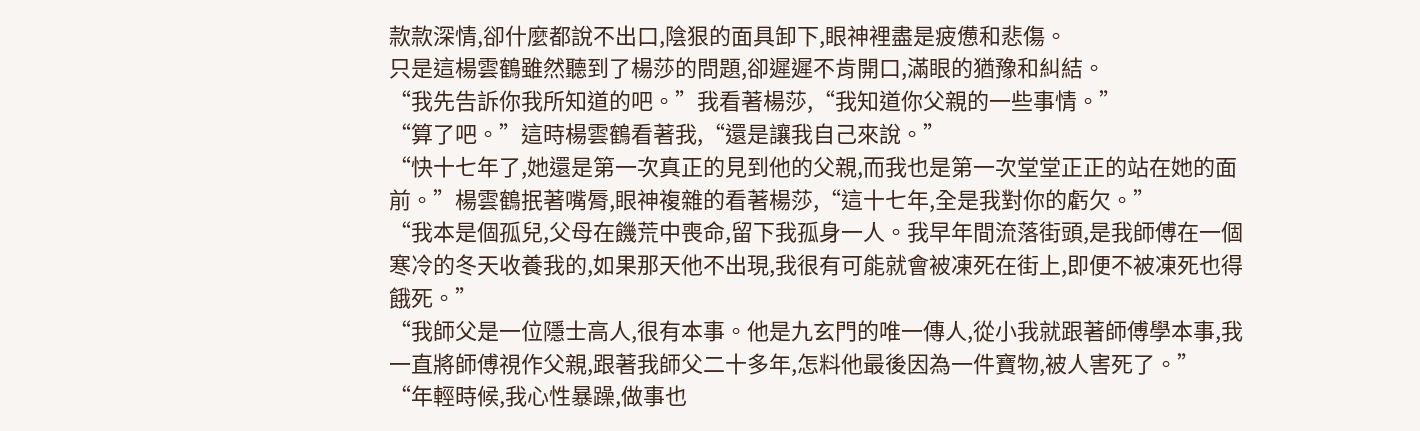款款深情,卻什麼都說不出口,陰狠的面具卸下,眼神裡盡是疲憊和悲傷。
只是這楊雲鶴雖然聽到了楊莎的問題,卻遲遲不肯開口,滿眼的猶豫和糾結。
“我先告訴你我所知道的吧。”我看著楊莎,“我知道你父親的一些事情。”
“算了吧。”這時楊雲鶴看著我,“還是讓我自己來說。”
“快十七年了,她還是第一次真正的見到他的父親,而我也是第一次堂堂正正的站在她的面前。”楊雲鶴抿著嘴脣,眼神複雜的看著楊莎,“這十七年,全是我對你的虧欠。”
“我本是個孤兒,父母在饑荒中喪命,留下我孤身一人。我早年間流落街頭,是我師傅在一個寒冷的冬天收養我的,如果那天他不出現,我很有可能就會被凍死在街上,即便不被凍死也得餓死。”
“我師父是一位隱士高人,很有本事。他是九玄門的唯一傳人,從小我就跟著師傅學本事,我一直將師傅視作父親,跟著我師父二十多年,怎料他最後因為一件寶物,被人害死了。”
“年輕時候,我心性暴躁,做事也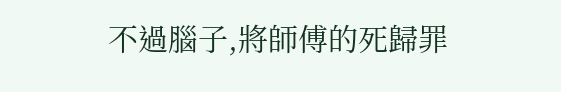不過腦子,將師傅的死歸罪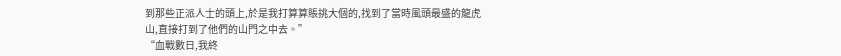到那些正派人士的頭上,於是我打算算賬挑大個的,找到了當時風頭最盛的龍虎山,直接打到了他們的山門之中去。”
“血戰數日,我終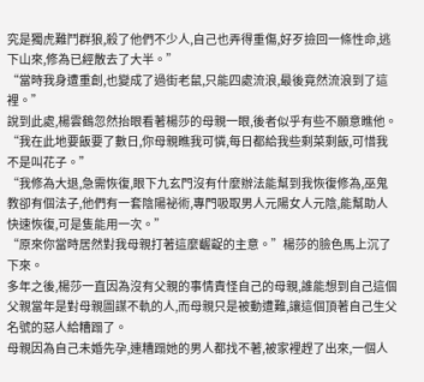究是獨虎難鬥群狼,殺了他們不少人,自己也弄得重傷,好歹撿回一條性命,逃下山來,修為已經散去了大半。”
“當時我身遭重創,也變成了過街老鼠,只能四處流浪,最後竟然流浪到了這裡。”
說到此處,楊雲鶴忽然抬眼看著楊莎的母親一眼,後者似乎有些不願意瞧他。
“我在此地要飯要了數日,你母親瞧我可憐,每日都給我些剩菜剩飯,可惜我不是叫花子。”
“我修為大退,急需恢復,眼下九玄門沒有什麼辦法能幫到我恢復修為,巫鬼教卻有個法子,他們有一套陰陽祕術,專門吸取男人元陽女人元陰,能幫助人快速恢復,可是隻能用一次。”
“原來你當時居然對我母親打著這麼齷齪的主意。”楊莎的臉色馬上沉了下來。
多年之後,楊莎一直因為沒有父親的事情責怪自己的母親,誰能想到自己這個父親當年是對母親圖謀不軌的人,而母親只是被動遭難,讓這個頂著自己生父名號的惡人給糟蹋了。
母親因為自己未婚先孕,連糟蹋她的男人都找不著,被家裡趕了出來,一個人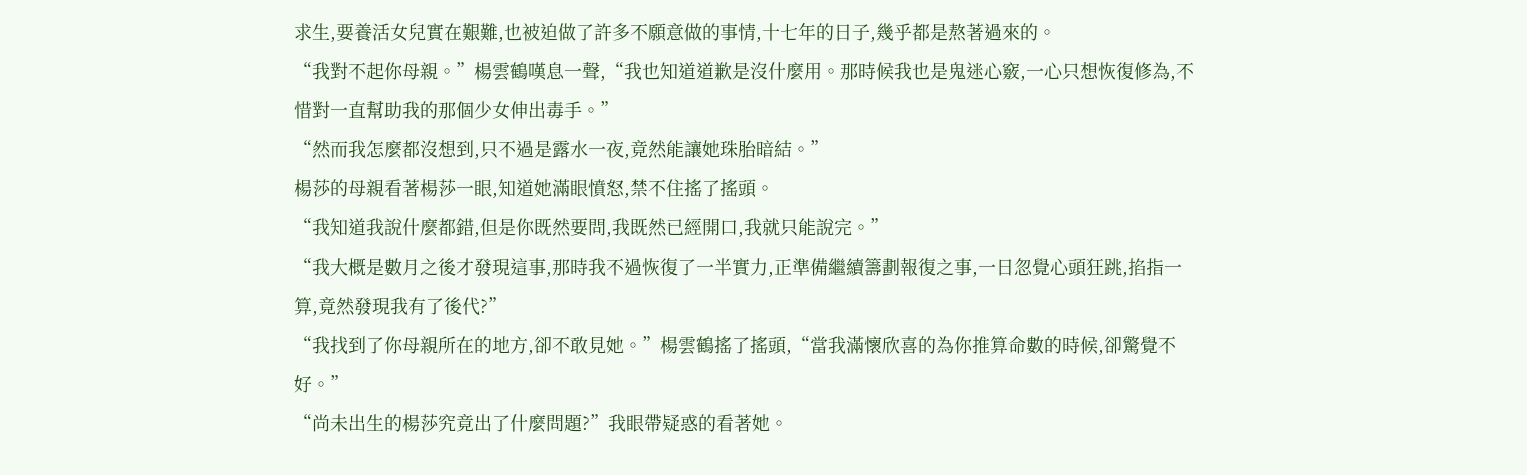求生,要養活女兒實在艱難,也被迫做了許多不願意做的事情,十七年的日子,幾乎都是熬著過來的。
“我對不起你母親。”楊雲鶴嘆息一聲,“我也知道道歉是沒什麼用。那時候我也是鬼迷心竅,一心只想恢復修為,不惜對一直幫助我的那個少女伸出毒手。”
“然而我怎麼都沒想到,只不過是露水一夜,竟然能讓她珠胎暗結。”
楊莎的母親看著楊莎一眼,知道她滿眼憤怒,禁不住搖了搖頭。
“我知道我說什麼都錯,但是你既然要問,我既然已經開口,我就只能說完。”
“我大概是數月之後才發現這事,那時我不過恢復了一半實力,正準備繼續籌劃報復之事,一日忽覺心頭狂跳,掐指一算,竟然發現我有了後代?”
“我找到了你母親所在的地方,卻不敢見她。”楊雲鶴搖了搖頭,“當我滿懷欣喜的為你推算命數的時候,卻驚覺不好。”
“尚未出生的楊莎究竟出了什麼問題?”我眼帶疑惑的看著她。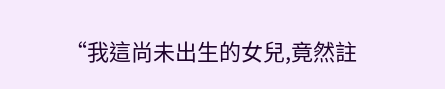“我這尚未出生的女兒,竟然註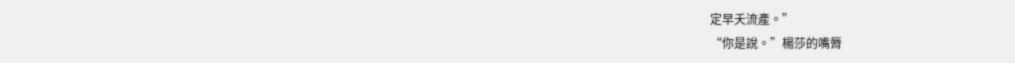定早夭流產。”
“你是說。”楊莎的嘴脣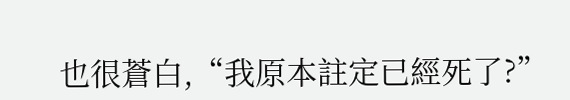也很蒼白,“我原本註定已經死了?”